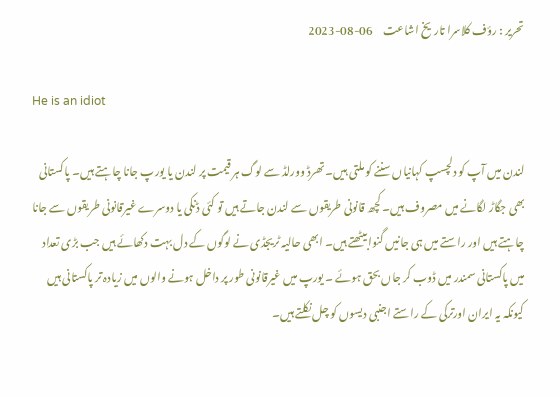تحریر : رؤف کلاسرا تاریخ اشاعت     06-08-2023

He is an idiot

لندن میں آپ کو دلچسپ کہانیاں سننے کو ملتی ہیں۔ تھرڈ وورلڈ سے لوگ ہر قیمت پر لندن یا یورپ جانا چاہتے ہیں۔ پاکستانی بھی جگاڑ لگانے میں مصروف ہیں۔ کچھ قانونی طریقوں سے لندن جاتے ہیں تو کئی ڈنکی یا دوسرے غیرقانونی طریقوں سے جانا چاہتے ہیں اور راستے میں ہی جانیں گنوا بیٹھتے ہیں۔ ابھی حالیہ ٹریجڈی نے لوگوں کے دل بہت دکھائے ہیں جب بڑی تعداد میں پاکستانی سمندر میں ڈوب کر جاں بحق ہوئے ۔ یورپ میں غیرقانونی طور پر داخل ہونے والوں میں زیادہ تر پاکستانی ہیں کیونکہ یہ ایران اورترکی کے راستے اجنبی دیسوں کو چل نکلتے ہیں۔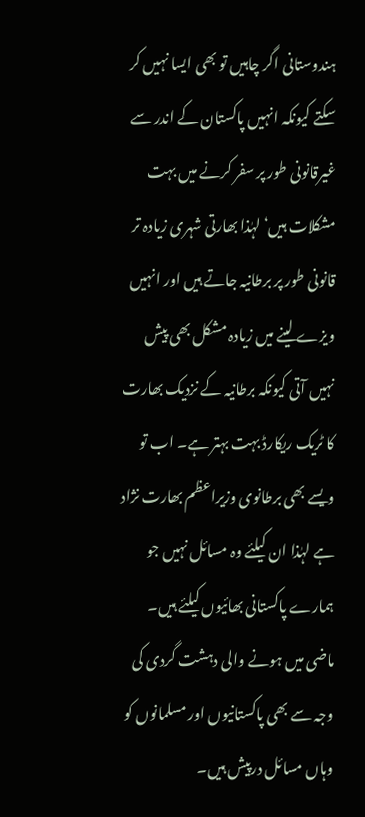ہندوستانی اگر چاہیں تو بھی ایسا نہیں کر سکتے کیونکہ انہیں پاکستان کے اندر سے غیرقانونی طور پر سفر کرنے میں بہت مشکلات ہیں‘ لہٰذا بھارتی شہری زیادہ تر قانونی طور پر برطانیہ جاتے ہیں اور انہیں ویزے لینے میں زیادہ مشکل بھی پیش نہیں آتی کیونکہ برطانیہ کے نزدیک بھارت کا ٹریک ریکارڈ بہت بہتر ہے۔ اب تو ویسے بھی برطانوی وزیراعظم بھارت نژاد ہے لہٰذا ان کیلئے وہ مسائل نہیں جو ہمارے پاکستانی بھائیوں کیلئے ہیں۔ ماضی میں ہونے والی دہشت گردی کی وجہ سے بھی پاکستانیوں اور مسلمانوں کو وہاں مسائل درپیش ہیں۔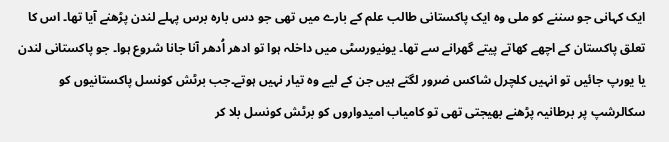ایک کہانی جو سننے کو ملی وہ ایک پاکستانی طالب علم کے بارے میں تھی جو دس بارہ برس پہلے لندن پڑھنے آیا تھا۔ اس کا تعلق پاکستان کے اچھے کھاتے پیتے گھرانے سے تھا۔ یونیورسٹی میں داخلہ ہوا تو ادھر اُدھر آنا جانا شروع ہوا۔ جو پاکستانی لندن یا یورپ جائیں تو انہیں کلچرل شاکس ضرور لگتے ہیں جن کے لیے وہ تیار نہیں ہوتے۔جب برٹش کونسل پاکستانیوں کو سکالرشپ پر برطانیہ پڑھنے بھیجتی تھی تو کامیاب امیدواروں کو برٹش کونسل بلا کر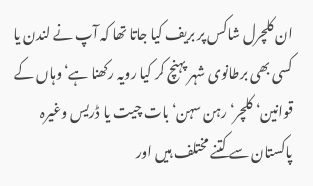ان کلچرل شاکس پر بریف کیا جاتا تھا کہ آپ نے لندن یا کسی بھی برطانوی شہر پہنچ کر کیا رویہ رکھنا ہے‘وہاں کے قوانین‘ کلچر‘ رہن سہن‘ بات چیت یا ڈریس وغیرہ پاکستان سے کتنے مختلف ہیں اور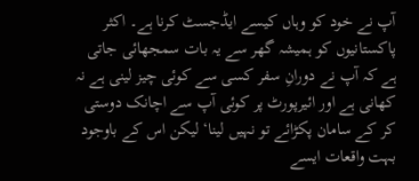آپ نے خود کو وہاں کیسے ایڈجسٹ کرنا ہے۔ اکثر پاکستانیوں کو ہمیشہ گھر سے یہ بات سمجھائی جاتی ہے کہ آپ نے دورانِ سفر کسی سے کوئی چیز لینی ہے نہ کھانی ہے اور ائیرپورٹ پر کوئی آپ سے اچانک دوستی کر کے سامان پکڑائے تو نہیں لینا‘ لیکن اس کے باوجود بہت واقعات ایسے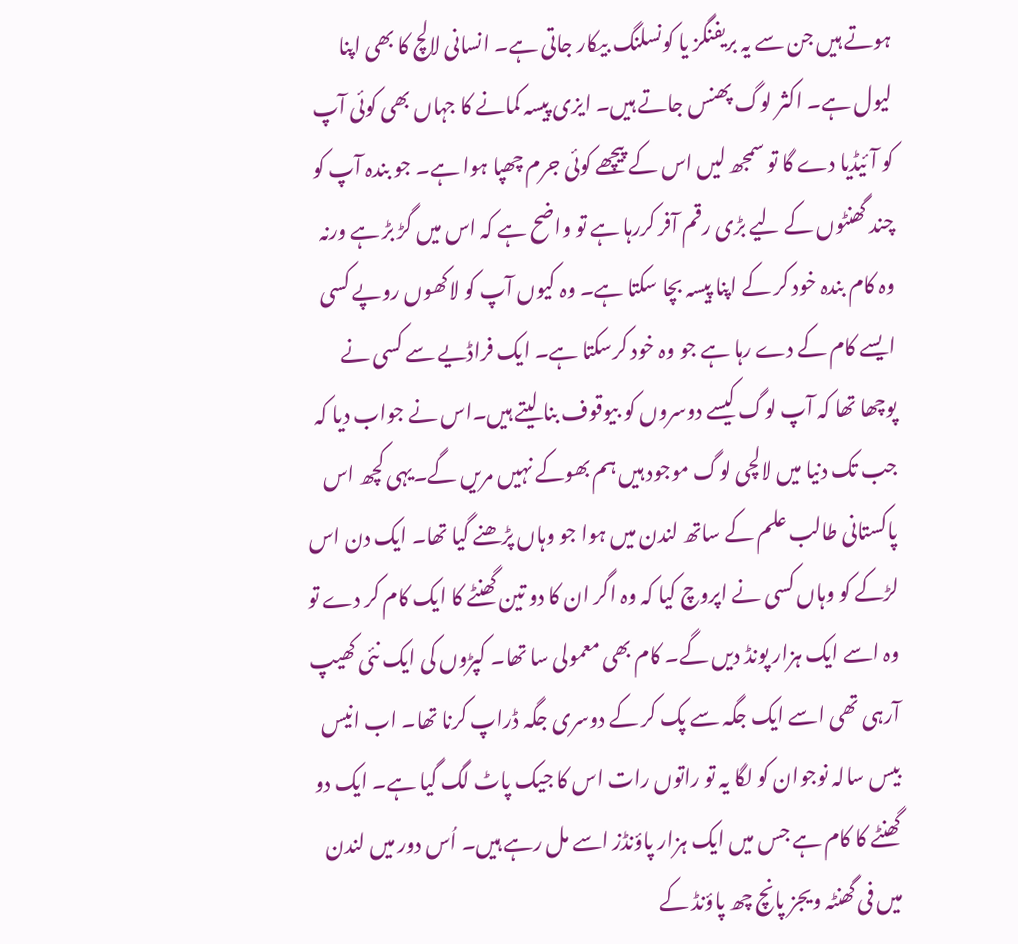ہوتے ہیں جن سے یہ بریفنگز یا کونسلنگ بیکار جاتی ہے۔ انسانی لالچ کا بھی اپنا لیول ہے۔ اکثر لوگ پھنس جاتے ہیں۔ ایزی پیسہ کمانے کا جہاں بھی کوئی آپ کو آئیڈیا دے گا تو سمجھ لیں اس کے پیچھے کوئی جرم چھپا ہوا ہے۔ جو بندہ آپ کو چند گھنٹوں کے لیے بڑی رقم آفر کررہا ہے تو واضح ہے کہ اس میں گڑ بڑ ہے ورنہ وہ کام بندہ خود کر کے اپنا پیسہ بچا سکتا ہے۔ وہ کیوں آپ کو لاکھوں روپے کسی ایسے کام کے دے رہا ہے جو وہ خود کرسکتا ہے۔ ایک فراڈیے سے کسی نے پوچھا تھا کہ آپ لوگ کیسے دوسروں کو بیوقوف بنا لیتے ہیں۔اس نے جواب دیا کہ جب تک دنیا میں لالچی لوگ موجود ہیں ہم بھوکے نہیں مریں گے۔یہی کچھ اس پاکستانی طالب علم کے ساتھ لندن میں ہوا جو وہاں پڑھنے گیا تھا۔ ایک دن اس لڑکے کو وہاں کسی نے اپروچ کیا کہ وہ اگر ان کا دو تین گھنٹے کا ایک کام کر دے تو وہ اسے ایک ہزار پونڈ دیں گے۔ کام بھی معمولی سا تھا۔ کپڑوں کی ایک نئی کھیپ آرہی تھی اسے ایک جگہ سے پک کر کے دوسری جگہ ڈراپ کرنا تھا۔ اب انیس بیس سالہ نوجوان کو لگا یہ تو راتوں رات اس کا جیک پاٹ لگ گیا ہے۔ ایک دو گھنٹے کا کام ہے جس میں ایک ہزار پاؤنڈز اسے مل رہے ہیں۔ اُس دور میں لندن میں فی گھنٹہ ویجز پانچ چھ پاؤنڈ کے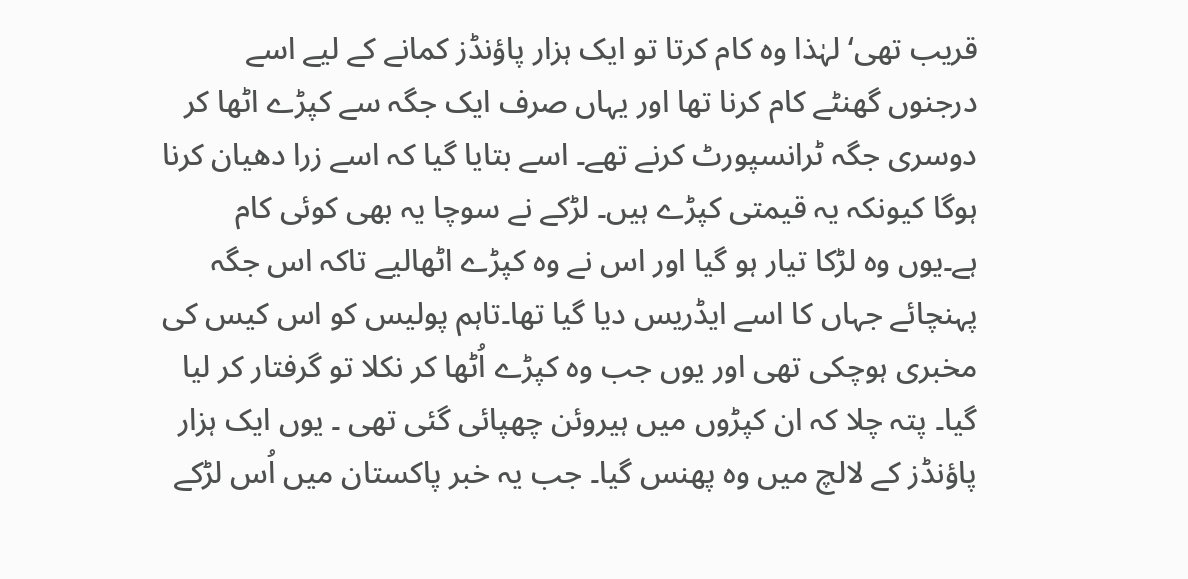قریب تھی‘ لہٰذا وہ کام کرتا تو ایک ہزار پاؤنڈز کمانے کے لیے اسے درجنوں گھنٹے کام کرنا تھا اور یہاں صرف ایک جگہ سے کپڑے اٹھا کر دوسری جگہ ٹرانسپورٹ کرنے تھے۔ اسے بتایا گیا کہ اسے زرا دھیان کرنا ہوگا کیونکہ یہ قیمتی کپڑے ہیں۔ لڑکے نے سوچا یہ بھی کوئی کام ہے۔یوں وہ لڑکا تیار ہو گیا اور اس نے وہ کپڑے اٹھالیے تاکہ اس جگہ پہنچائے جہاں کا اسے ایڈریس دیا گیا تھا۔تاہم پولیس کو اس کیس کی مخبری ہوچکی تھی اور یوں جب وہ کپڑے اُٹھا کر نکلا تو گرفتار کر لیا گیا۔ پتہ چلا کہ ان کپڑوں میں ہیروئن چھپائی گئی تھی ۔ یوں ایک ہزار پاؤنڈز کے لالچ میں وہ پھنس گیا۔ جب یہ خبر پاکستان میں اُس لڑکے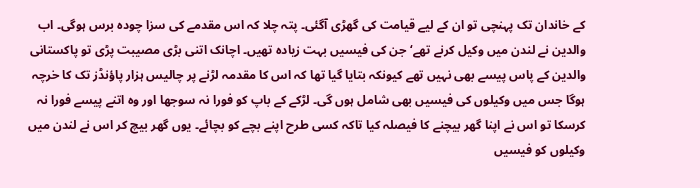کے خاندان تک پہنچی تو ان کے لیے قیامت کی گھڑی آگئی۔ پتہ چلا کہ اس مقدمے کی سزا چودہ برس ہوگی۔ اب والدین نے لندن میں وکیل کرنے تھے‘ جن کی فیسیں بہت زیادہ تھیں۔ اچانک اتنی بڑی مصیبت پڑی تو پاکستانی والدین کے پاس پیسے بھی نہیں تھے کیونکہ بتایا گیا تھا کہ اس کا مقدمہ لڑنے پر چالیس ہزار پاؤنڈز تک کا خرچہ ہوگا جس میں وکیلوں کی فیسیں بھی شامل ہوں گی۔ لڑکے کے باپ کو فورا نہ سوجھا اور وہ اتنے پیسے فورا نہ کرسکا تو اس نے اپنا گھر بیچنے کا فیصلہ کیا تاکہ کسی طرح اپنے بچے کو بچائے۔ یوں گھر بیچ کر اس نے لندن میں وکیلوں کو فیسیں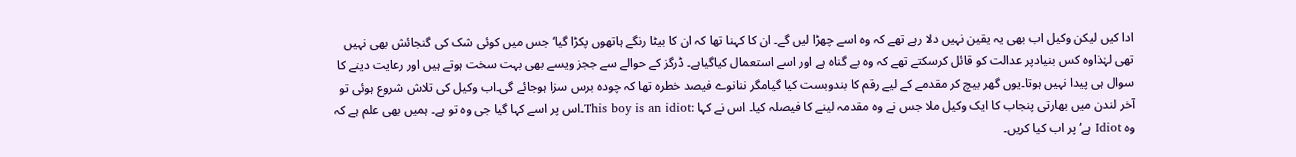ادا کیں لیکن وکیل اب بھی یہ یقین نہیں دلا رہے تھے کہ وہ اسے چھڑا لیں گے۔ ان کا کہنا تھا کہ ان کا بیٹا رنگے ہاتھوں پکڑا گیا‘ جس میں کوئی شک کی گنجائش بھی نہیں تھی لہٰذاوہ کس بنیادپر عدالت کو قائل کرسکتے تھے کہ وہ بے گناہ ہے اور اسے استعمال کیاگیاہے۔ ڈرگز کے حوالے سے ججز ویسے بھی بہت سخت ہوتے ہیں اور رعایت دینے کا سوال ہی پیدا نہیں ہوتا۔یوں گھر بیچ کر مقدمے کے لیے رقم کا بندوبست کیا گیامگر ننانوے فیصد خطرہ تھا کہ چودہ برس سزا ہوجائے گی۔اب وکیل کی تلاش شروع ہوئی تو آخر لندن میں بھارتی پنجاب کا ایک وکیل ملا جس نے وہ مقدمہ لینے کا فیصلہ کیا۔ اس نے کہا :This boy is an idiot۔اس پر اسے کہا گیا جی وہ تو ہے۔ ہمیں بھی علم ہے کہ وہ Idiot ہے‘ پر اب کیا کریں۔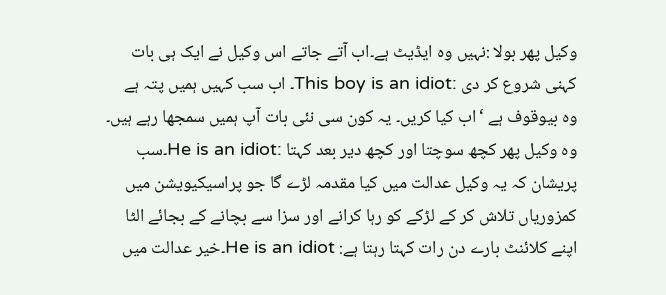وکیل پھر بولا :نہیں وہ ایڈیٹ ہے۔اب آتے جاتے اس وکیل نے ایک ہی بات کہنی شروع کر دی :This boy is an idiot۔ اب سب کہیں ہمیں پتہ ہے وہ بیوقوف ہے ‘اب کیا کریں۔ یہ کون سی نئی بات آپ ہمیں سمجھا رہے ہیں۔ وہ وکیل پھر کچھ سوچتا اور کچھ دیر بعد کہتا :He is an idiot۔سب پریشان کہ یہ وکیل عدالت میں کیا مقدمہ لڑے گا جو پراسیکیویشن میں کمزوریاں تلاش کر کے لڑکے کو رہا کرانے اور سزا سے بچانے کے بجائے الٹا اپنے کلائنٹ بارے دن رات کہتا رہتا ہے: He is an idiot۔خیر عدالت میں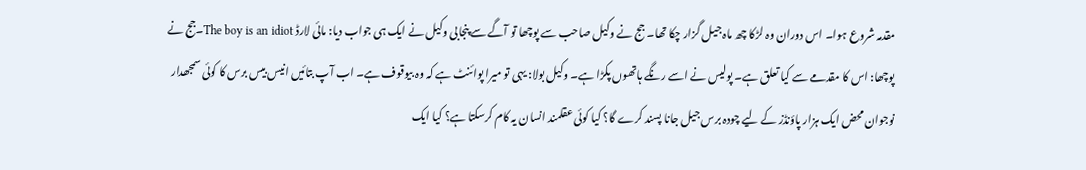مقدمہ شروع ہوا۔ اس دوران وہ لڑکا چھ ماہ جیل گزار چکا تھا۔ جج نے وکیل صاحب سے پوچھا تو آگے سے پنجابی وکیل نے ایک ہی جواب دیا: مائی لارڈ The boy is an idiot۔جج نے پوچھا: اس کا مقدمے سے کیا تعلق ہے۔ پولیس نے اسے رنگے ہاتھوں پکڑا ہے۔ وکیل بولا: یہی تو میرا پوائنٹ ہے کہ وہ بیوقوف ہے۔ اب آپ بتائیں انیس بیس برس کا کوئی سمجھدار نوجوان محض ایک ہزار پاؤنڈز کے لیے چودہ برس جیل جانا پسند کرے گا؟ کیا کوئی عقلمند انسان یہ کام کرسکتا ہے؟ کیا ایک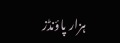ہزار پاؤنڈز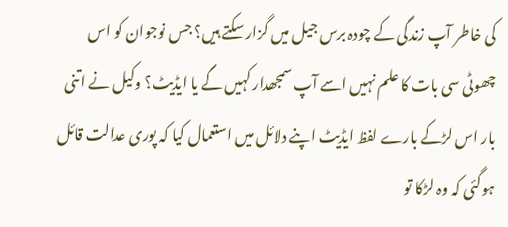کی خاطر آپ زندگی کے چودہ برس جیل میں گزار سکتے ہیں؟ جس نوجوان کو اس چھوٹی سی بات کا علم نہیں اسے آپ سمجھدار کہیں گے یا ایڈیٹ؟ وکیل نے اتنی بار اس لڑکے بارے لفظ ایڈیٹ اپنے دلائل میں استعمال کیا کہ پوری عدالت قائل ہوگئی کہ وہ لڑکا تو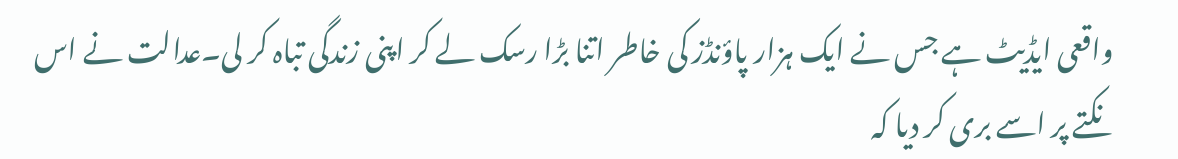واقعی ایڈیٹ ہے جس نے ایک ہزار پاؤنڈز کی خاطر اتنا بڑا رسک لے کر اپنی زندگی تباہ کر لی۔عدالت نے اس نکتے پر اسے بری کر دیا کہ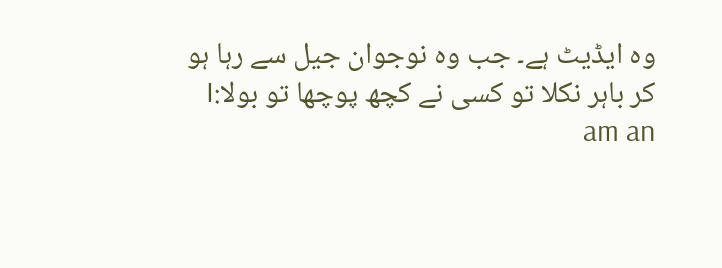وہ ایڈیٹ ہے۔ جب وہ نوجوان جیل سے رہا ہو کر باہر نکلا تو کسی نے کچھ پوچھا تو بولا:I am an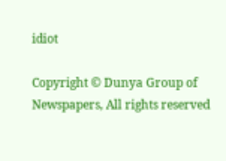idiot

Copyright © Dunya Group of Newspapers, All rights reserved